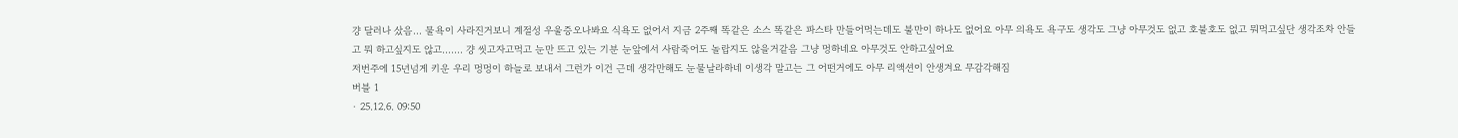걍 달러나 샀음… 물욕이 사라진거보니 계절성 우울증오나봐요 식욕도 없어서 지금 2주째 똑같은 소스 똑같은 파스타 만들어먹는데도 불만이 하나도 없어요 아무 의욕도 욕구도 생각도 그냥 아무것도 없고 호불호도 없고 뭐먹고싶단 생각조차 안들고 뭐 하고싶지도 않고……. 걍 씻고자고먹고 눈만 뜨고 있는 기분 눈앞에서 사람죽어도 놀랍지도 않을거같음 그냥 멍하네요 아무것도 안하고싶어요
저번주에 15년넘게 키운 우리 멍멍이 하늘로 보내서 그런가 이건 근데 생각만해도 눈물날라하네 이생각 말고는 그 어떤거에도 아무 리액션이 안생겨요 무감각해짐
버블 1
· 25.12.6. 09:50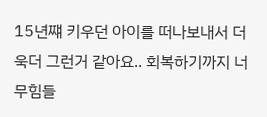15년쨰 키우던 아이를 떠나보내서 더욱더 그런거 같아요.. 회복하기까지 너무힘들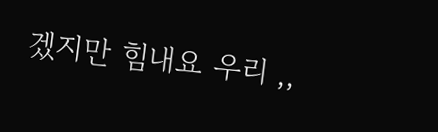겠지만 힘내요 우리 ,,